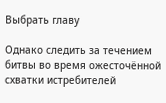Выбрать главу

Однако следить за течением битвы во время ожесточённой схватки истребителей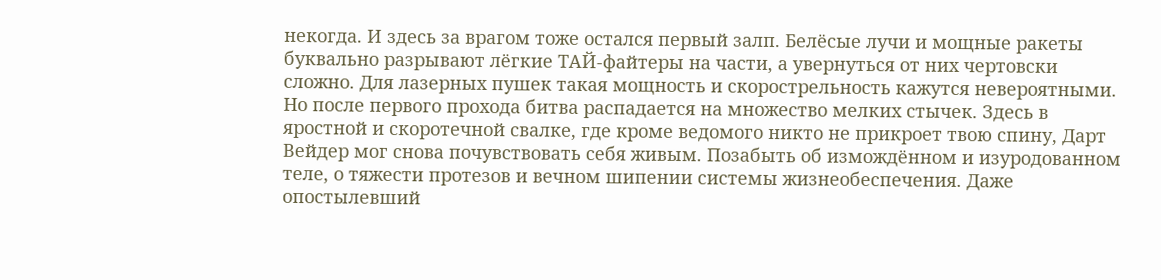некогда. И здесь за врагом тоже остался первый залп. Белёсые лучи и мощные ракеты буквально разрывают лёгкие ТАЙ-файтеры на части, а увернуться от них чертовски сложно. Для лазерных пушек такая мощность и скорострельность кажутся невероятными. Но после первого прохода битва распадается на множество мелких стычек. Здесь в яростной и скоротечной свалке, где кроме ведомого никто не прикроет твою спину, Дарт Вейдер мог снова почувствовать себя живым. Позабыть об измождённом и изуродованном теле, о тяжести протезов и вечном шипении системы жизнеобеспечения. Даже опостылевший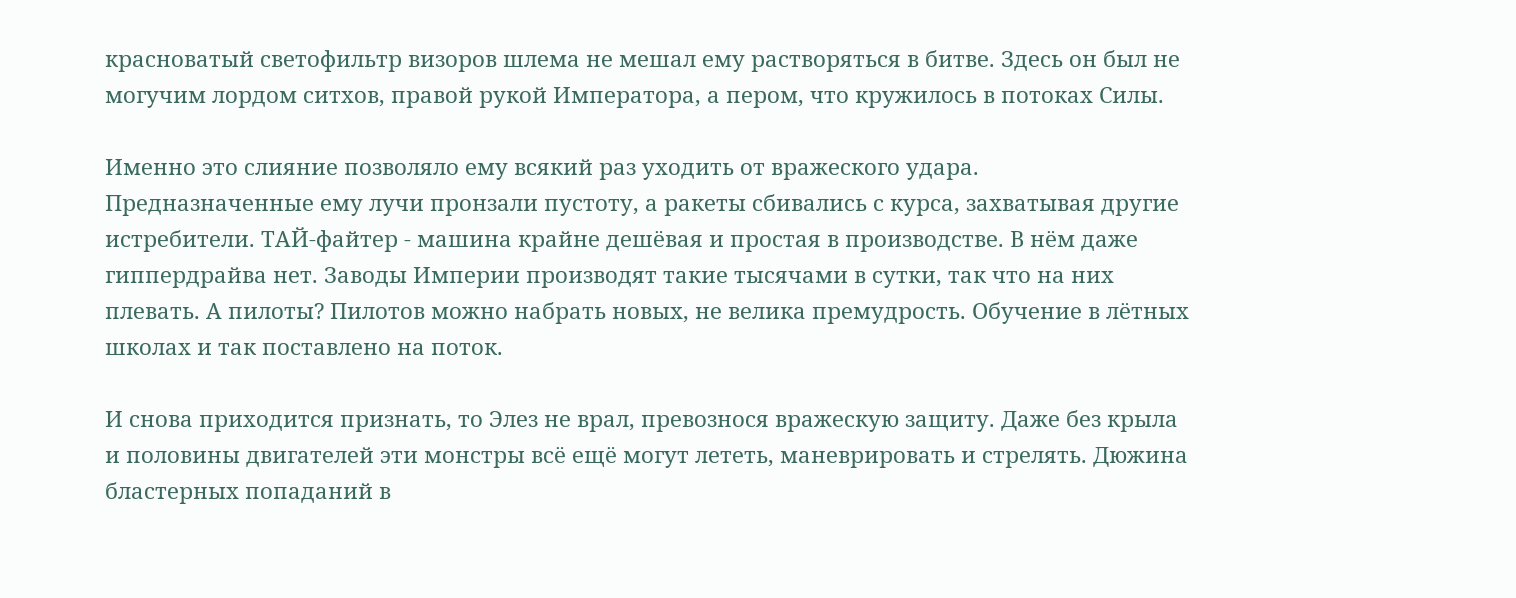красноватый светофильтр визоров шлема не мешал ему растворяться в битве. Здесь он был не могучим лордом ситхов, правой рукой Императора, а пером, что кружилось в потоках Силы.

Именно это слияние позволяло ему всякий раз уходить от вражеского удара. Предназначенные ему лучи пронзали пустоту, а ракеты сбивались с курса, захватывая другие истребители. ТАЙ-файтер - машина крайне дешёвая и простая в производстве. В нём даже гиппердрайва нет. Заводы Империи производят такие тысячами в сутки, так что на них плевать. А пилоты? Пилотов можно набрать новых, не велика премудрость. Обучение в лётных школах и так поставлено на поток.

И снова приходится признать, то Элез не врал, превознося вражескую защиту. Даже без крыла и половины двигателей эти монстры всё ещё могут лететь, маневрировать и стрелять. Дюжина бластерных попаданий в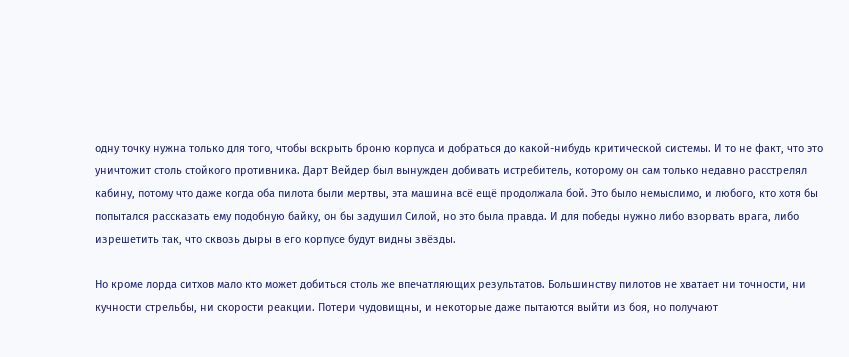одну точку нужна только для того, чтобы вскрыть броню корпуса и добраться до какой-нибудь критической системы. И то не факт, что это уничтожит столь стойкого противника. Дарт Вейдер был вынужден добивать истребитель, которому он сам только недавно расстрелял кабину, потому что даже когда оба пилота были мертвы, эта машина всё ещё продолжала бой. Это было немыслимо, и любого, кто хотя бы попытался рассказать ему подобную байку, он бы задушил Силой, но это была правда. И для победы нужно либо взорвать врага, либо изрешетить так, что сквозь дыры в его корпусе будут видны звёзды.

Но кроме лорда ситхов мало кто может добиться столь же впечатляющих результатов. Большинству пилотов не хватает ни точности, ни кучности стрельбы, ни скорости реакции. Потери чудовищны, и некоторые даже пытаются выйти из боя, но получают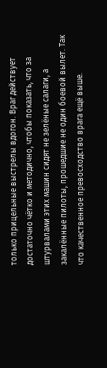только прицельные выстрелы вдогон. Враг действует достаточно чётко и методично, чтобы показать, что за штурвалами этих машин сидят не зелёные салаги, а закалённые пилоты, прошедшие не один боевой вылет. Так что качественное превосходство врага ещё выше.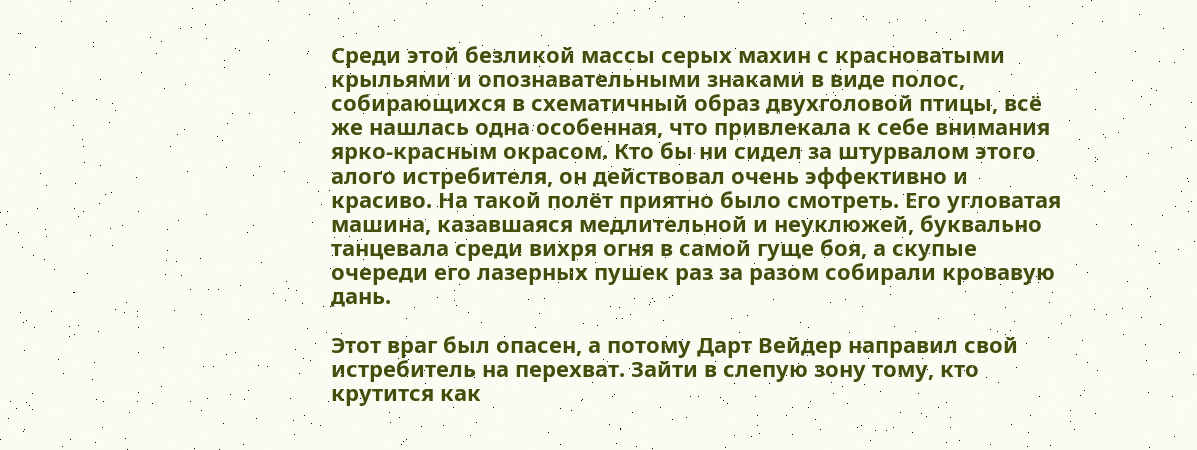Среди этой безликой массы серых махин с красноватыми крыльями и опознавательными знаками в виде полос, собирающихся в схематичный образ двухголовой птицы, всё же нашлась одна особенная, что привлекала к себе внимания ярко-красным окрасом. Кто бы ни сидел за штурвалом этого алого истребителя, он действовал очень эффективно и красиво. На такой полёт приятно было смотреть. Его угловатая машина, казавшаяся медлительной и неуклюжей, буквально танцевала среди вихря огня в самой гуще боя, а скупые очереди его лазерных пушек раз за разом собирали кровавую дань.

Этот враг был опасен, а потому Дарт Вейдер направил свой истребитель на перехват. Зайти в слепую зону тому, кто крутится как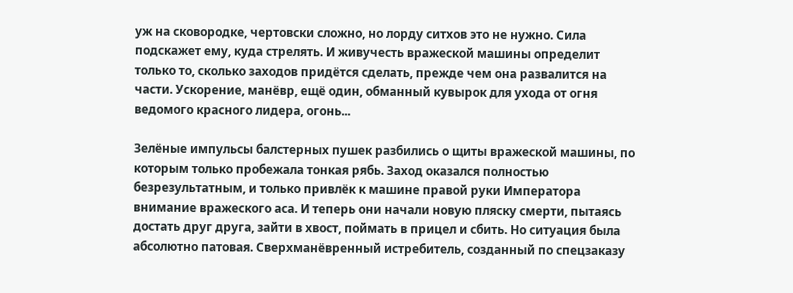уж на сковородке, чертовски сложно, но лорду ситхов это не нужно. Сила подскажет ему, куда стрелять. И живучесть вражеской машины определит только то, сколько заходов придётся сделать, прежде чем она развалится на части. Ускорение, манёвр, ещё один, обманный кувырок для ухода от огня ведомого красного лидера, огонь...

Зелёные импульсы балстерных пушек разбились о щиты вражеской машины, по которым только пробежала тонкая рябь. Заход оказался полностью безрезультатным, и только привлёк к машине правой руки Императора внимание вражеского аса. И теперь они начали новую пляску смерти, пытаясь достать друг друга, зайти в хвост, поймать в прицел и сбить. Но ситуация была абсолютно патовая. Сверхманёвренный истребитель, созданный по спецзаказу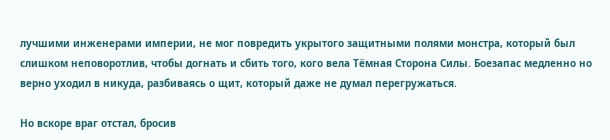лучшими инженерами империи, не мог повредить укрытого защитными полями монстра, который был слишком неповоротлив, чтобы догнать и сбить того, кого вела Тёмная Сторона Силы. Боезапас медленно но верно уходил в никуда, разбиваясь о щит, который даже не думал перегружаться.

Но вскоре враг отстал, бросив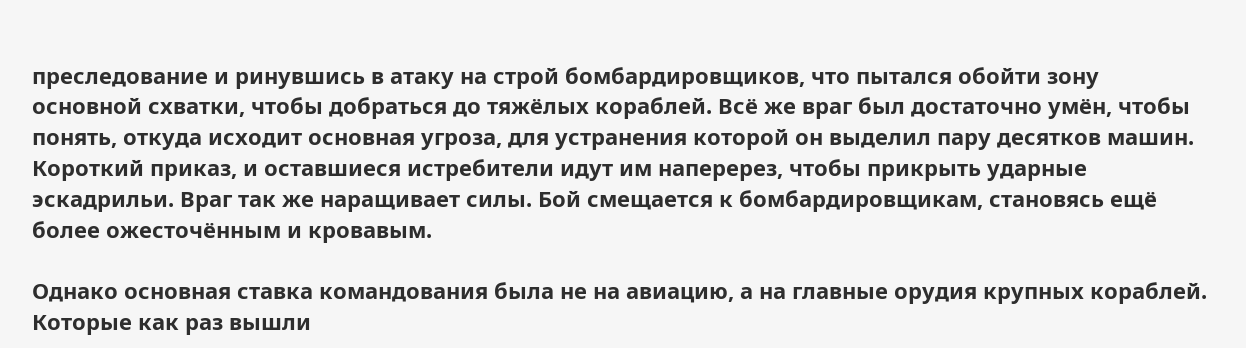преследование и ринувшись в атаку на строй бомбардировщиков, что пытался обойти зону основной схватки, чтобы добраться до тяжёлых кораблей. Всё же враг был достаточно умён, чтобы понять, откуда исходит основная угроза, для устранения которой он выделил пару десятков машин. Короткий приказ, и оставшиеся истребители идут им наперерез, чтобы прикрыть ударные эскадрильи. Враг так же наращивает силы. Бой смещается к бомбардировщикам, становясь ещё более ожесточённым и кровавым.

Однако основная ставка командования была не на авиацию, а на главные орудия крупных кораблей. Которые как раз вышли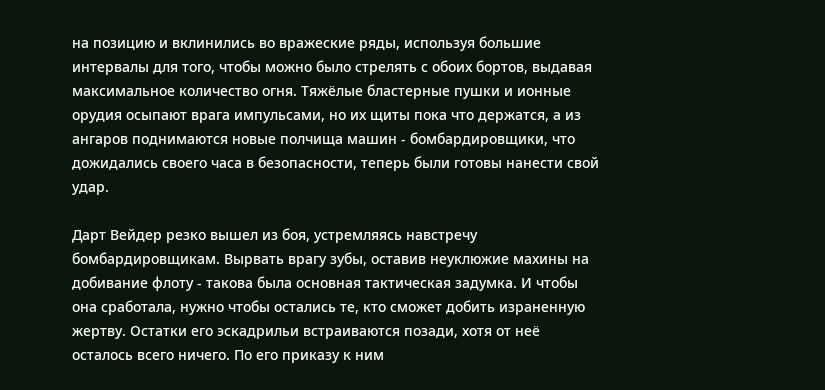на позицию и вклинились во вражеские ряды, используя большие интервалы для того, чтобы можно было стрелять с обоих бортов, выдавая максимальное количество огня. Тяжёлые бластерные пушки и ионные орудия осыпают врага импульсами, но их щиты пока что держатся, а из ангаров поднимаются новые полчища машин - бомбардировщики, что дожидались своего часа в безопасности, теперь были готовы нанести свой удар.

Дарт Вейдер резко вышел из боя, устремляясь навстречу бомбардировщикам. Вырвать врагу зубы, оставив неуклюжие махины на добивание флоту - такова была основная тактическая задумка. И чтобы она сработала, нужно чтобы остались те, кто сможет добить израненную жертву. Остатки его эскадрильи встраиваются позади, хотя от неё осталось всего ничего. По его приказу к ним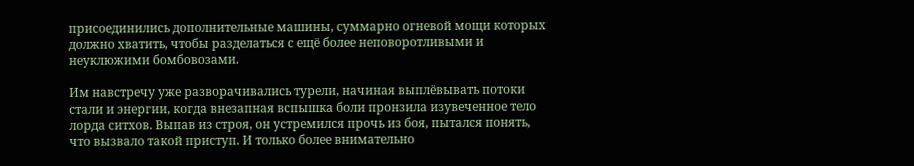присоединились дополнительные машины, суммарно огневой мощи которых должно хватить, чтобы разделаться с ещё более неповоротливыми и неуклюжими бомбовозами.

Им навстречу уже разворачивались турели, начиная выплёвывать потоки стали и энергии, когда внезапная вспышка боли пронзила изувеченное тело лорда ситхов. Выпав из строя, он устремился прочь из боя, пытался понять, что вызвало такой приступ. И только более внимательно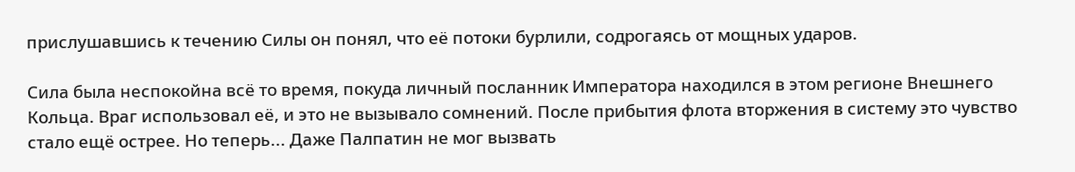прислушавшись к течению Силы он понял, что её потоки бурлили, содрогаясь от мощных ударов.

Сила была неспокойна всё то время, покуда личный посланник Императора находился в этом регионе Внешнего Кольца. Враг использовал её, и это не вызывало сомнений. После прибытия флота вторжения в систему это чувство стало ещё острее. Но теперь... Даже Палпатин не мог вызвать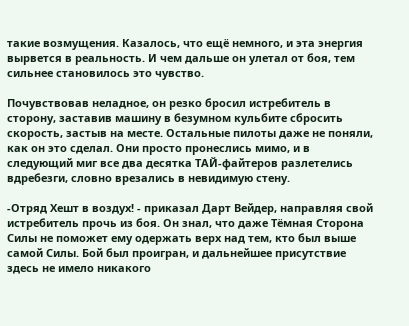такие возмущения. Казалось, что ещё немного, и эта энергия вырвется в реальность. И чем дальше он улетал от боя, тем сильнее становилось это чувство.

Почувствовав неладное, он резко бросил истребитель в сторону, заставив машину в безумном кульбите сбросить скорость, застыв на месте. Остальные пилоты даже не поняли, как он это сделал. Они просто пронеслись мимо, и в следующий миг все два десятка ТАЙ-файтеров разлетелись вдребезги, словно врезались в невидимую стену.

-Отряд Хешт в воздух! - приказал Дарт Вейдер, направляя свой истребитель прочь из боя. Он знал, что даже Тёмная Сторона Силы не поможет ему одержать верх над тем, кто был выше самой Силы. Бой был проигран, и дальнейшее присутствие здесь не имело никакого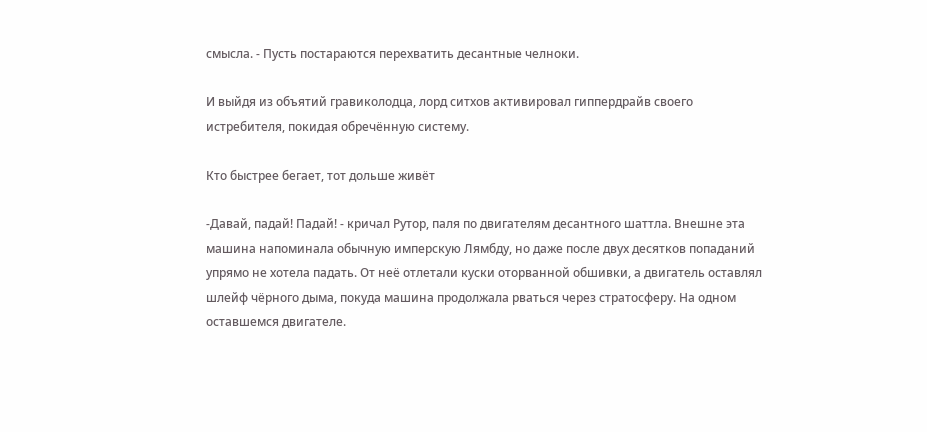смысла. - Пусть постараются перехватить десантные челноки.

И выйдя из объятий гравиколодца, лорд ситхов активировал гиппердрайв своего истребителя, покидая обречённую систему.

Кто быстрее бегает, тот дольше живёт

-Давай, падай! Падай! - кричал Рутор, паля по двигателям десантного шаттла. Внешне эта машина напоминала обычную имперскую Лямбду, но даже после двух десятков попаданий упрямо не хотела падать. От неё отлетали куски оторванной обшивки, а двигатель оставлял шлейф чёрного дыма, покуда машина продолжала рваться через стратосферу. На одном оставшемся двигателе.